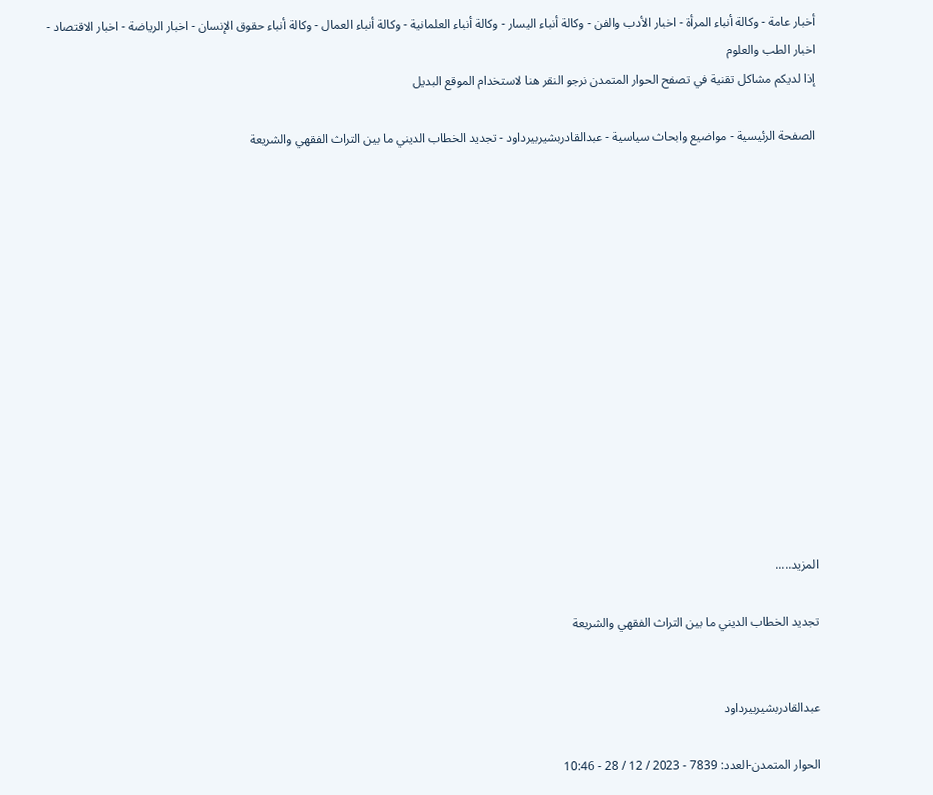أخبار عامة - وكالة أنباء المرأة - اخبار الأدب والفن - وكالة أنباء اليسار - وكالة أنباء العلمانية - وكالة أنباء العمال - وكالة أنباء حقوق الإنسان - اخبار الرياضة - اخبار الاقتصاد - اخبار الطب والعلوم
إذا لديكم مشاكل تقنية في تصفح الحوار المتمدن نرجو النقر هنا لاستخدام الموقع البديل

الصفحة الرئيسية - مواضيع وابحاث سياسية - عبدالقادربشيربيرداود - تجديد الخطاب الديني ما بين التراث الفقهي والشريعة














المزيد.....

تجديد الخطاب الديني ما بين التراث الفقهي والشريعة


عبدالقادربشيربيرداود

الحوار المتمدن-العدد: 7839 - 2023 / 12 / 28 - 10:46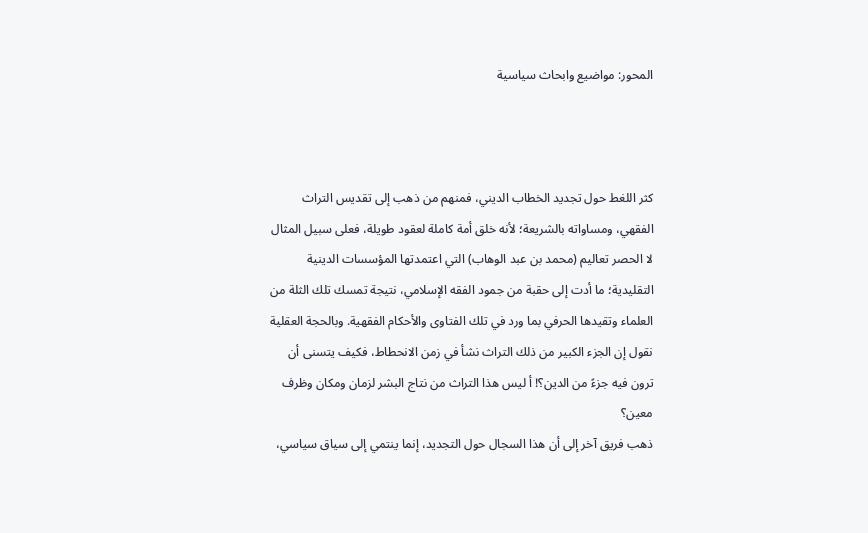المحور: مواضيع وابحاث سياسية



كثر اللغط حول تجديد الخطاب الديني، فمنهم من ذهب إلى تقديس التراث الفقهي، ومساواته بالشريعة؛ لأنه خلق أمة كاملة لعقود طويلة، فعلى سبيل المثال لا الحصر تعاليم (محمد بن عبد الوهاب) التي اعتمدتها المؤسسات الدينية التقليدية؛ ما أدت إلى حقبة من جمود الفقه الإسلامي، نتيجة تمسك تلك الثلة من العلماء وتقيدها الحرفي بما ورد في تلك الفتاوى والأحكام الفقهية. وبالحجة العقلية نقول إن الجزء الكبير من ذلك التراث نشأ في زمن الانحطاط، فكيف يتسنى أن ترون فيه جزءً من الدين؟! أ ليس هذا التراث من نتاج البشر لزمان ومكان وظرف معين؟
ذهب فريق آخر إلى أن هذا السجال حول التجديد، إنما ينتمي إلى سياق سياسي،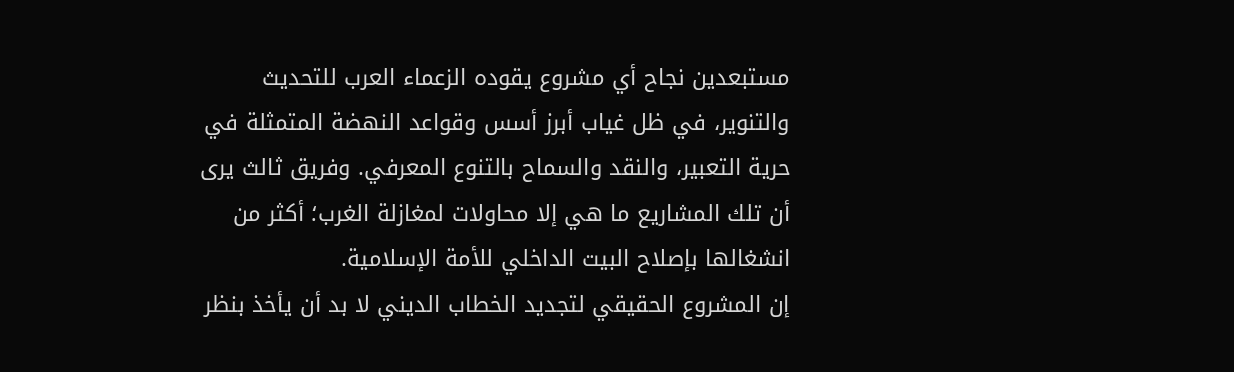مستبعدين نجاح أي مشروع يقوده الزعماء العرب للتحديث والتنوير، في ظل غياب أبرز أسس وقواعد النهضة المتمثلة في حرية التعبير، والنقد والسماح بالتنوع المعرفي. وفريق ثالث يرى أن تلك المشاريع ما هي إلا محاولات لمغازلة الغرب؛ أكثر من انشغالها بإصلاح البيت الداخلي للأمة الإسلامية.
إن المشروع الحقيقي لتجديد الخطاب الديني لا بد أن يأخذ بنظر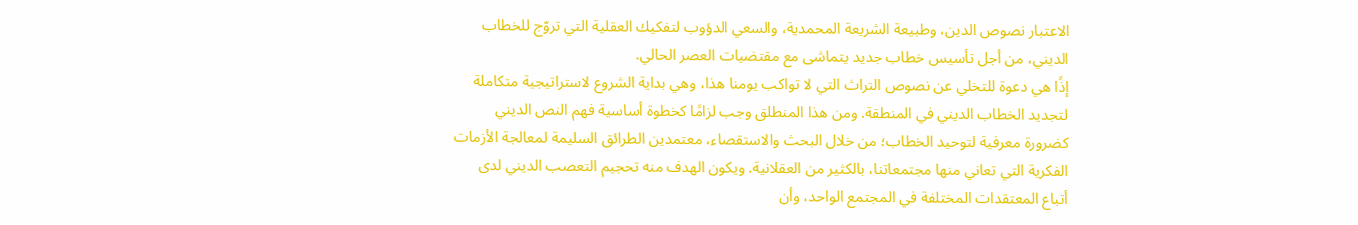الاعتبار نصوص الدين، وطبيعة الشريعة المحمدية، والسعي الدؤوب لتفكيك العقلية التي تروّج للخطاب الديني، من أجل تأسيس خطاب جديد يتماشى مع مقتضيات العصر الحالي.
إذًا هي دعوة للتخلي عن نصوص التراث التي لا تواكب يومنا هذا، وهي بداية الشروع لاستراتيجية متكاملة لتجديد الخطاب الديني في المنطقة. ومن هذا المنطلق وجب لزامًا كخطوة أساسية فهم النص الديني كضرورة معرفية لتوحيد الخطاب؛ من خلال البحث والاستقصاء، معتمدين الطرائق السليمة لمعالجة الأزمات الفكرية التي تعاني منها مجتمعاتنا، بالكثير من العقلانية. ويكون الهدف منه تحجيم التعصب الديني لدى أتباع المعتقدات المختلفة في المجتمع الواحد، وأن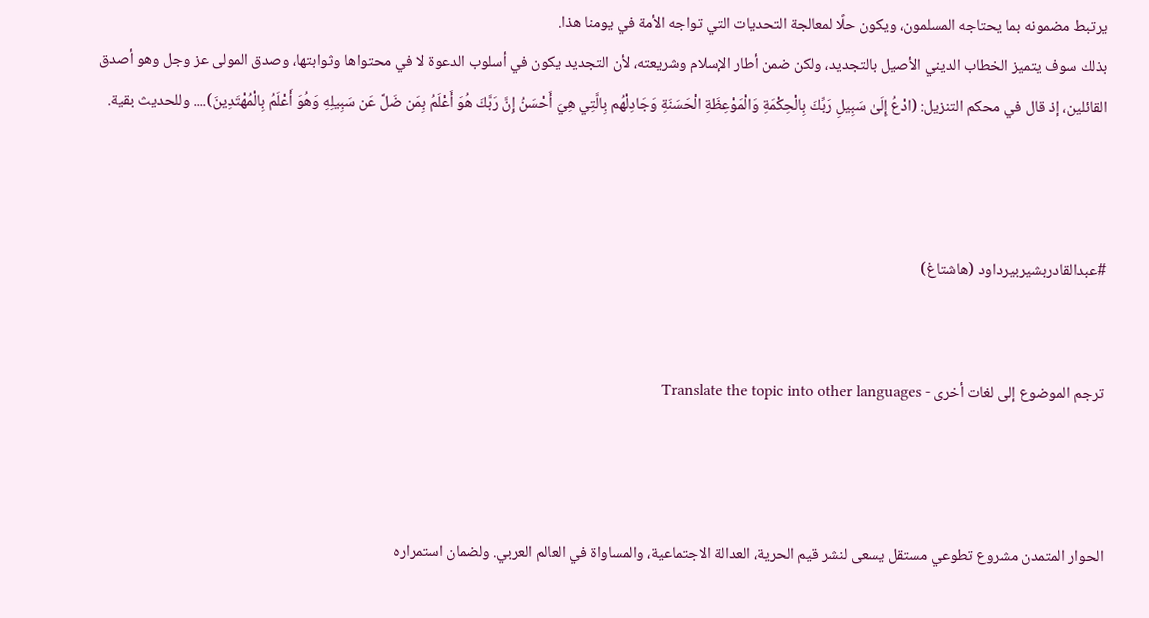يرتبط مضمونه بما يحتاجه المسلمون، ويكون حلًا لمعالجة التحديات التي تواجه الأمة في يومنا هذا.
بذلك سوف يتميز الخطاب الديني الأصيل بالتجديد، ولكن ضمن أطار الإسلام وشريعته، لأن التجديد يكون في أسلوب الدعوة لا في محتواها وثوابتها، وصدق المولى عز وجل وهو أصدق القائلين، إذ قال في محكم التنزيل: (ادْعُ إِلَىٰ سَبِيلِ رَبِّكَ بِالْحِكْمَةِ وَالْمَوْعِظَةِ الْحَسَنَةِ وَجَادِلْهُم بِالَّتِي هِيَ أَحْسَنُ إِنَّ رَبَّكَ هُوَ أَعْلَمُ بِمَن ضَلَّ عَن سَبِيلِهِ وَهُوَ أَعْلَمُ بِالْمُهْتَدِينَ).... وللحديث بقية.



#عبدالقادربشيربيرداود (هاشتاغ)


ترجم الموضوع إلى لغات أخرى - Translate the topic into other languages



الحوار المتمدن مشروع تطوعي مستقل يسعى لنشر قيم الحرية، العدالة الاجتماعية، والمساواة في العالم العربي. ولضمان استمراره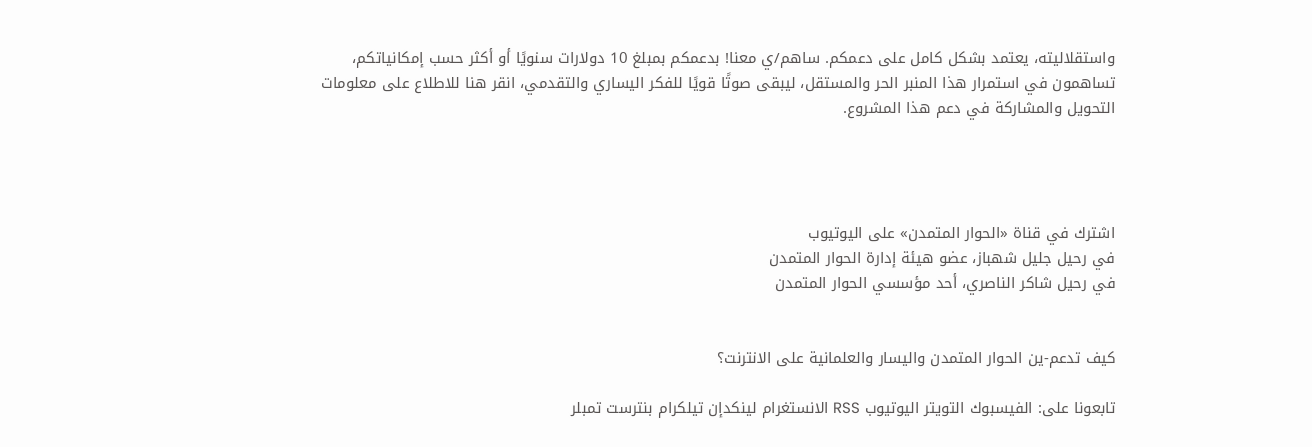واستقلاليته، يعتمد بشكل كامل على دعمكم. ساهم/ي معنا! بدعمكم بمبلغ 10 دولارات سنويًا أو أكثر حسب إمكانياتكم، تساهمون في استمرار هذا المنبر الحر والمستقل، ليبقى صوتًا قويًا للفكر اليساري والتقدمي، انقر هنا للاطلاع على معلومات التحويل والمشاركة في دعم هذا المشروع.




اشترك في قناة «الحوار المتمدن» على اليوتيوب
في رحيل جليل شهباز، عضو هيئة إدارة الحوار المتمدن
في رحيل شاكر الناصري، أحد مؤسسي الحوار المتمدن


كيف تدعم-ين الحوار المتمدن واليسار والعلمانية على الانترنت؟

تابعونا على: الفيسبوك التويتر اليوتيوب RSS الانستغرام لينكدإن تيلكرام بنترست تمبلر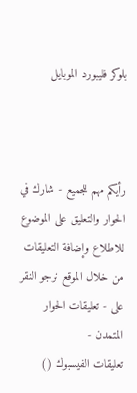بلوكر فليبورد الموبايل



رأيكم مهم للجميع - شارك في الحوار والتعليق على الموضوع
للاطلاع وإضافة التعليقات من خلال الموقع نرجو النقر على - تعليقات الحوار المتمدن -
تعليقات الفيسبوك ()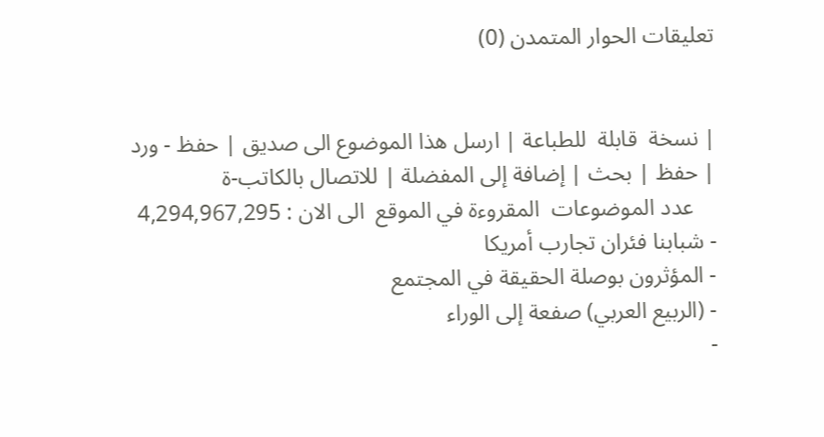تعليقات الحوار المتمدن (0)


| نسخة  قابلة  للطباعة | ارسل هذا الموضوع الى صديق | حفظ - ورد
| حفظ | بحث | إضافة إلى المفضلة | للاتصال بالكاتب-ة
    عدد الموضوعات  المقروءة في الموقع  الى الان : 4,294,967,295
- شبابنا فئران تجارب أمريكا
- المؤثرون بوصلة الحقيقة في المجتمع
- (الربيع العربي) صفعة إلى الوراء
-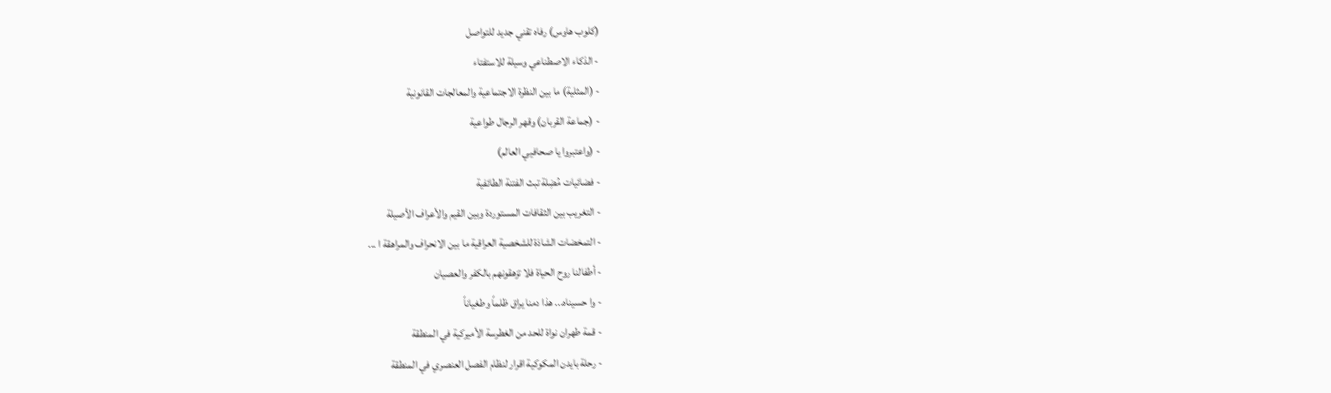(كلوب هاوس) رفاه تقني جديد للتواصل
- الذكاء الاصطناعي وسيلة للاستفتاء
- (المثلية) ما بين النظرة الاجتماعية والمعالجات القانونية
- (جماعة القربان) وقهر الرجال طواعية
- (واعتبروا يا صحافيي العالم)
- فضائيات مُضِلة تبث الفتنة الطائفية
- التغريب بين الثقافات المستوردة وبين القيم والأعراف الأصيلة
- التمخضات الشاذة للشخصية العراقية ما بين الانحراف والمراهقة ا ...
- أطفالنا روح الحياة فلا تزهقونهم بالكفر والعصيان
- وا حسيناه... هذا دمنا يراق ظلماً وطغياناً
- قمة طهران نواة للحد من الغطرسة الأميركية في المنطقة
- رحلة بايدن المكوكية اقرار لنظام الفصل العنصري في المنطقة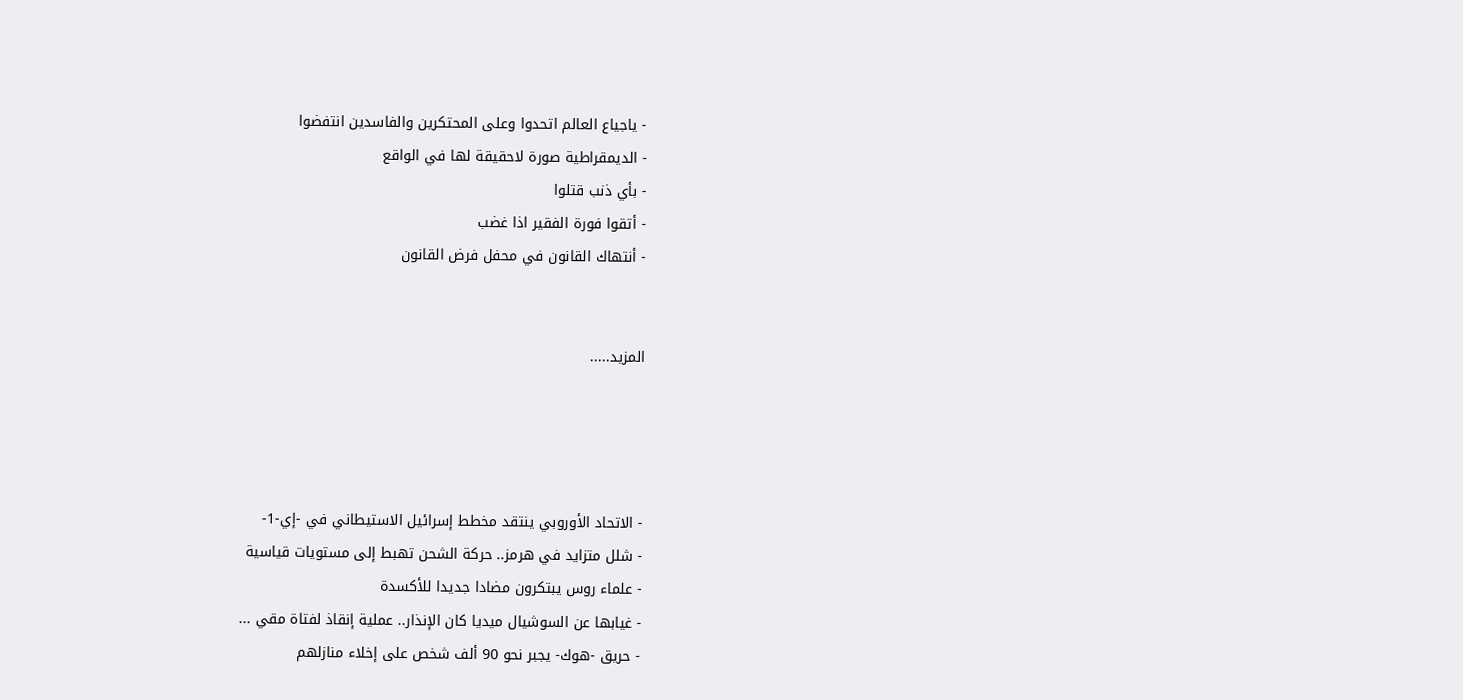- ياجياع العالم اتحدوا وعلى المحتكرين والفاسدين انتفضوا
- الديمقراطية صورة لاحقيقة لها في الواقع
- بأي ذنب قتلوا
- أتقوا فورة الفقير اذا غضب
- أنتهاك القانون في محفل فرض القانون


المزيد.....




- الاتحاد الأوروبي ينتقد مخطط إسرائيل الاستيطاني في -إي-1-
- شلل متزايد في هرمز.. حركة الشحن تهبط إلى مستويات قياسية
- علماء روس يبتكرون مضادا جديدا للأكسدة
- غيابها عن السوشيال ميديا كان الإنذار.. عملية إنقاذ لفتاة مقي ...
- حريق -هوك- يجبر نحو 90 ألف شخص على إخلاء منازلهم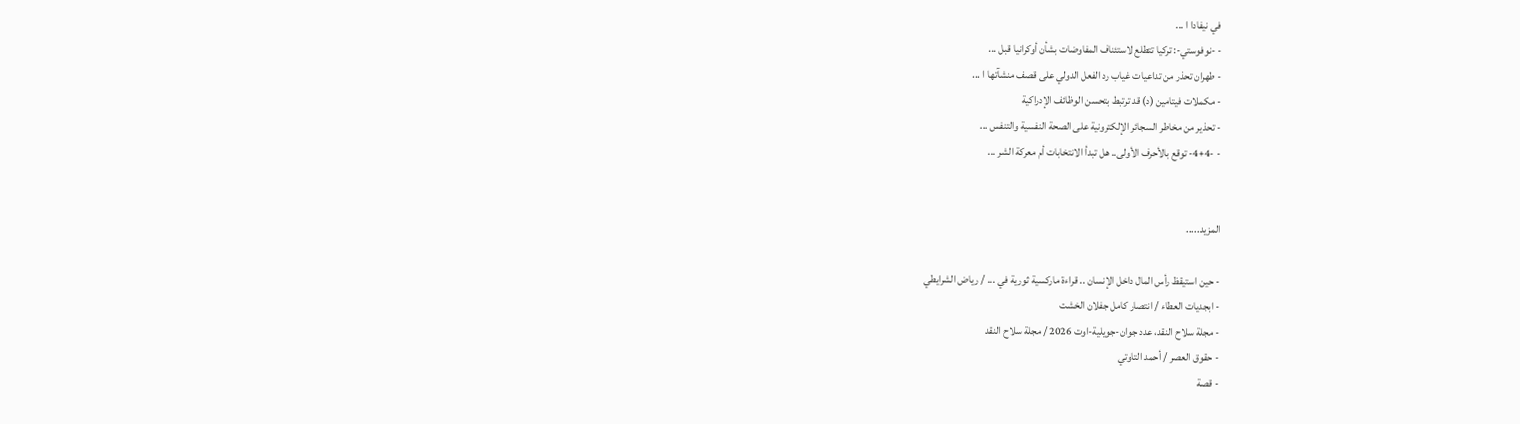في نيفادا ا ...
- -نوفوستي-: تركيا تتطلع لاستئناف المفاوضات بشأن أوكرانيا قبل ...
- طهران تحذر من تداعيات غياب رد الفعل الدولي على قصف منشآتها ا ...
- مكملات فيتامين (د) قد ترتبط بتحسن الوظائف الإدراكية
- تحذير من مخاطر السجائر الإلكترونية على الصحة النفسية والتنفس ...
- -4+4- توقع بالأحرف الأولى.. هل تبدأ الانتخابات أم معركة الشر ...


المزيد.....

- حين استيقظ رأس المال داخل الإنسان .. قراءة ماركسية ثورية في ... / رياض الشرايطي
- ابجديات العطاء / انتصار كامل جفلان الخشت
- مجلة سلاح النقد، عدد جوان-جويلية-اوت 2026 / مجلة سلاح النقد
- حقوق العصر / أحمد التاوتي
- قصة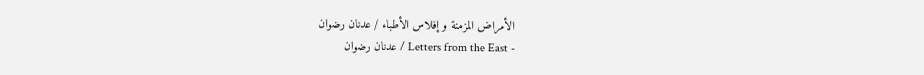الأمراض المزمنة و إفلاس الأطباء / عدنان رضوان
- Letters from the East / عدنان رضوان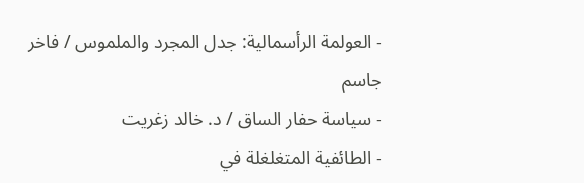- العولمة الرأسمالية: جدل المجرد والملموس / فاخر جاسم
- سياسة حفار الساق / د. خالد زغريت
- الطائفية المتغلغلة في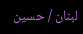لبنان / حسين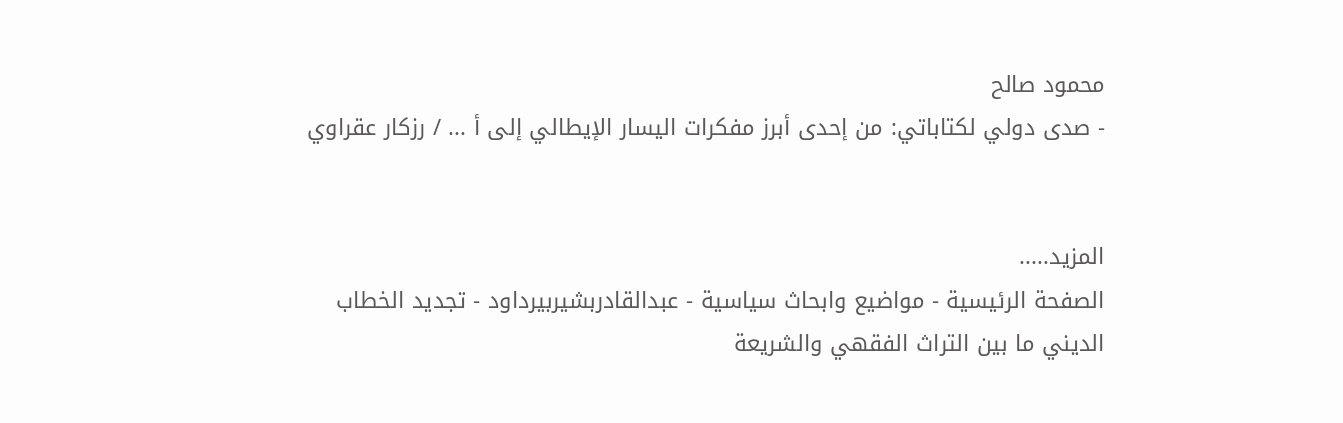محمود صالح
- صدى دولي لكتاباتي: من إحدى أبرز مفكرات اليسار الإيطالي إلى أ ... / رزكار عقراوي


المزيد.....
الصفحة الرئيسية - مواضيع وابحاث سياسية - عبدالقادربشيربيرداود - تجديد الخطاب الديني ما بين التراث الفقهي والشريعة